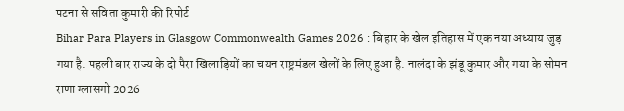पटना से सविता कुमारी की रिपोर्ट
Bihar Para Players in Glasgow Commonwealth Games 2026 : बिहार के खेल इतिहास में एक नया अध्याय जुड़ गया है. पहली बार राज्य के दो पैरा खिलाड़ियों का चयन राष्ट्रमंडल खेलों के लिए हुआ है. नालंदा के झंडू कुमार और गया के सोमन राणा ग्लासगो 2026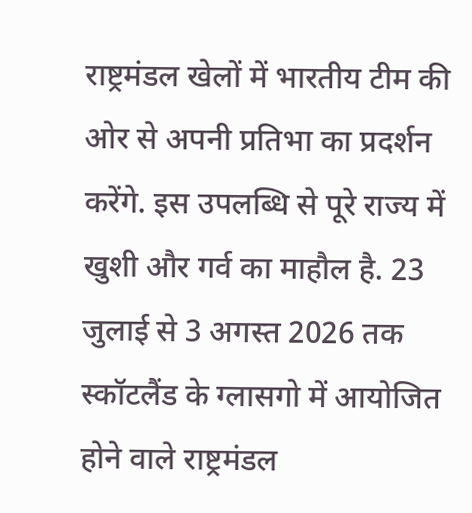राष्ट्रमंडल खेलों में भारतीय टीम की ओर से अपनी प्रतिभा का प्रदर्शन करेंगे. इस उपलब्धि से पूरे राज्य में खुशी और गर्व का माहौल है. 23 जुलाई से 3 अगस्त 2026 तक स्कॉटलैंड के ग्लासगो में आयोजित होने वाले राष्ट्रमंडल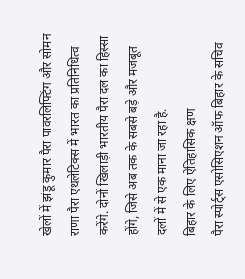खेलों में झंडू कुमार पैरा पावरलिफ्टिंग और सोमन राणा पैरा एथलेटिक्स में भारत का प्रतिनिधित्व करेंगे. दोनों खिलाड़ी भारतीय पैरा दल का हिस्सा होंगे, जिसे अब तक के सबसे बड़े और मजबूत दलों में से एक माना जा रहा है.
बिहार के लिए ऐतिहासिक क्षण
पैरा स्पोर्ट्स एसोसिएशन ऑफ बिहार के सचिव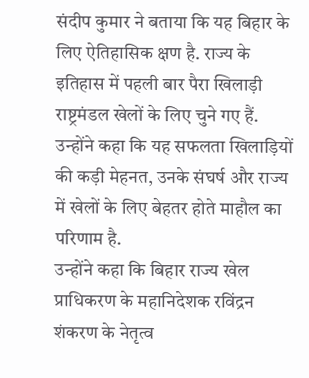संदीप कुमार ने बताया कि यह बिहार के लिए ऐतिहासिक क्षण है. राज्य के इतिहास में पहली बार पैरा खिलाड़ी राष्ट्रमंडल खेलों के लिए चुने गए हैं. उन्होंने कहा कि यह सफलता खिलाड़ियों की कड़ी मेहनत, उनके संघर्ष और राज्य में खेलों के लिए बेहतर होते माहौल का परिणाम है.
उन्होंने कहा कि बिहार राज्य खेल प्राधिकरण के महानिदेशक रविंद्रन शंकरण के नेतृत्व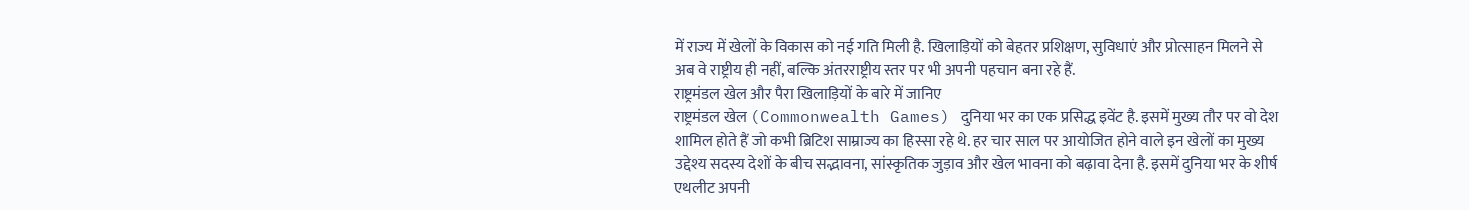में राज्य में खेलों के विकास को नई गति मिली है. खिलाड़ियों को बेहतर प्रशिक्षण, सुविधाएं और प्रोत्साहन मिलने से अब वे राष्ट्रीय ही नहीं, बल्कि अंतरराष्ट्रीय स्तर पर भी अपनी पहचान बना रहे हैं.
राष्ट्रमंडल खेल और पैरा खिलाड़ियों के बारे में जानिए
राष्ट्रमंडल खेल (Commonwealth Games) दुनिया भर का एक प्रसिद्ध इवेंट है. इसमें मुख्य तौर पर वो देश शामिल होते हैं जो कभी ब्रिटिश साम्राज्य का हिस्सा रहे थे. हर चार साल पर आयोजित होने वाले इन खेलों का मुख्य उद्देश्य सदस्य देशों के बीच सद्भावना, सांस्कृतिक जुड़ाव और खेल भावना को बढ़ावा देना है. इसमें दुनिया भर के शीर्ष एथलीट अपनी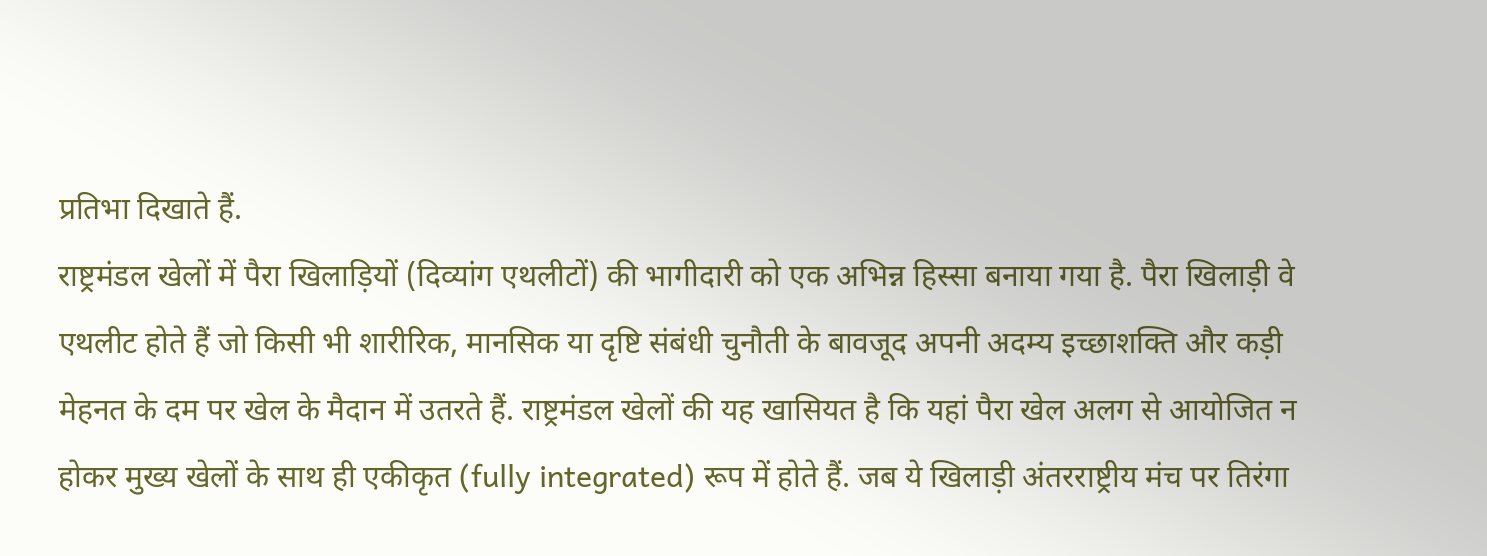प्रतिभा दिखाते हैं.
राष्ट्रमंडल खेलों में पैरा खिलाड़ियों (दिव्यांग एथलीटों) की भागीदारी को एक अभिन्न हिस्सा बनाया गया है. पैरा खिलाड़ी वे एथलीट होते हैं जो किसी भी शारीरिक, मानसिक या दृष्टि संबंधी चुनौती के बावजूद अपनी अदम्य इच्छाशक्ति और कड़ी मेहनत के दम पर खेल के मैदान में उतरते हैं. राष्ट्रमंडल खेलों की यह खासियत है कि यहां पैरा खेल अलग से आयोजित न होकर मुख्य खेलों के साथ ही एकीकृत (fully integrated) रूप में होते हैं. जब ये खिलाड़ी अंतरराष्ट्रीय मंच पर तिरंगा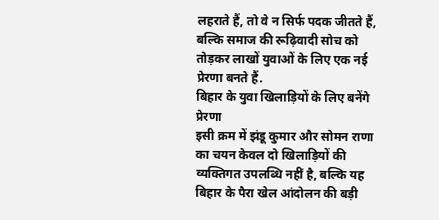लहराते हैं, तो वे न सिर्फ पदक जीतते हैं, बल्कि समाज की रूढ़िवादी सोच को तोड़कर लाखों युवाओं के लिए एक नई प्रेरणा बनते हैं.
बिहार के युवा खिलाड़ियों के लिए बनेंगे प्रेरणा
इसी क्रम में झंडू कुमार और सोमन राणा का चयन केवल दो खिलाड़ियों की व्यक्तिगत उपलब्धि नहीं है, बल्कि यह बिहार के पैरा खेल आंदोलन की बड़ी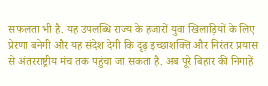सफलता भी है. यह उपलब्धि राज्य के हजारों युवा खिलाड़ियों के लिए प्रेरणा बनेगी और यह संदेश देगी कि दृढ़ इच्छाशक्ति और निरंतर प्रयास से अंतरराष्ट्रीय मंच तक पहुंचा जा सकता है. अब पूरे बिहार की निगाहें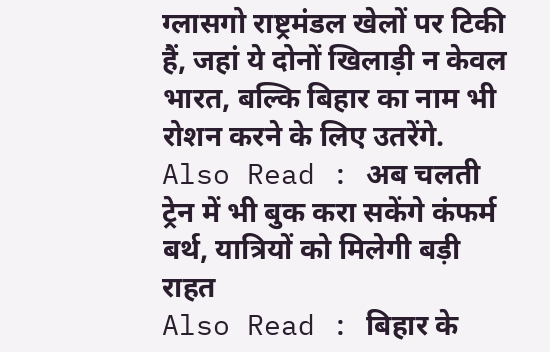ग्लासगो राष्ट्रमंडल खेलों पर टिकी हैं, जहां ये दोनों खिलाड़ी न केवल भारत, बल्कि बिहार का नाम भी रोशन करने के लिए उतरेंगे.
Also Read : अब चलती ट्रेन में भी बुक करा सकेंगे कंफर्म बर्थ, यात्रियों को मिलेगी बड़ी राहत
Also Read : बिहार के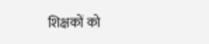शिक्षकों को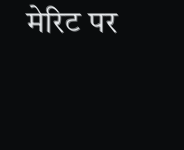मेरिट पर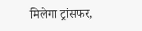मिलेगा ट्रांसफर,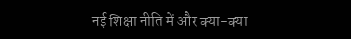नई शिक्षा नीति में और क्या-क्या